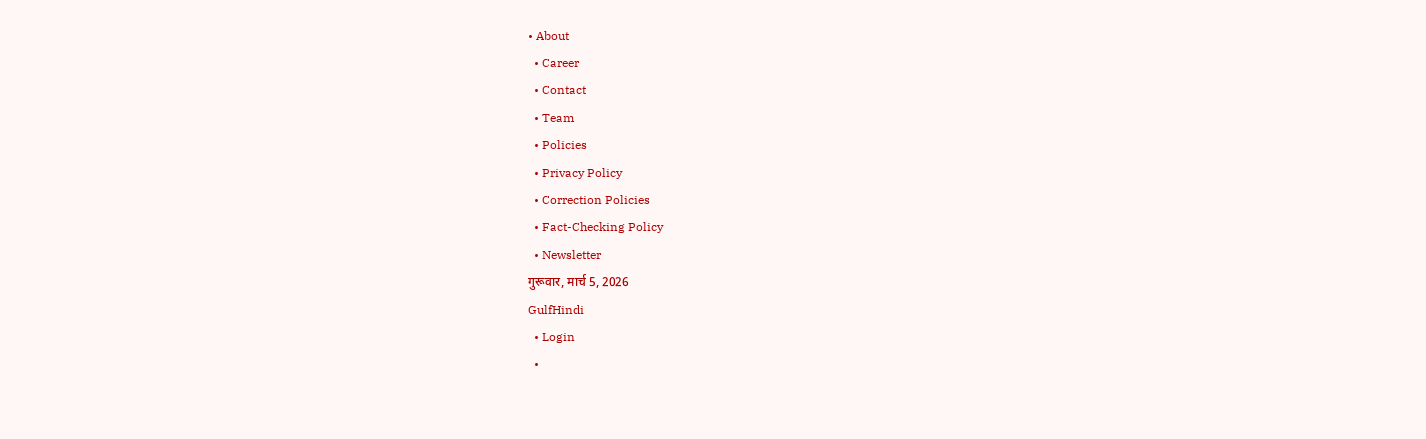• About
  • Career
  • Contact
  • Team
  • Policies
  • Privacy Policy
  • Correction Policies
  • Fact-Checking Policy
  • Newsletter
गुरूवार, मार्च 5, 2026
GulfHindi
  • Login
  •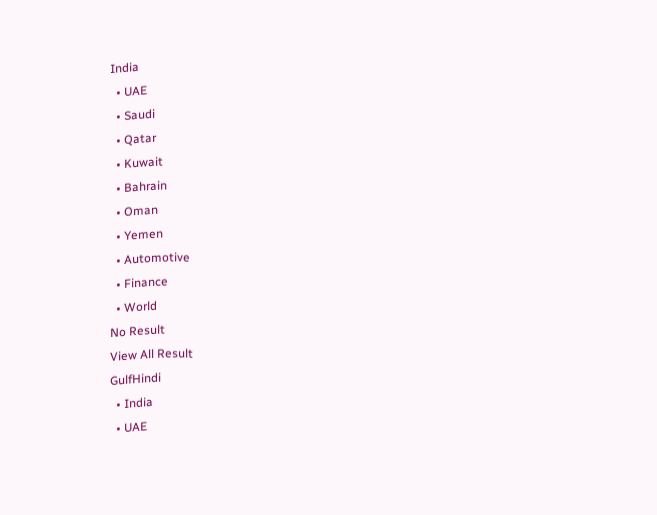India
  • UAE
  • Saudi
  • Qatar
  • Kuwait
  • Bahrain
  • Oman
  • Yemen
  • Automotive
  • Finance
  • World
No Result
View All Result
GulfHindi
  • India
  • UAE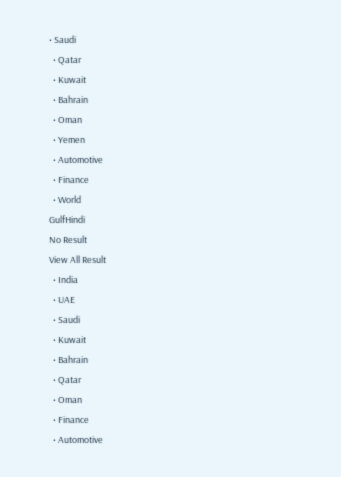• Saudi
  • Qatar
  • Kuwait
  • Bahrain
  • Oman
  • Yemen
  • Automotive
  • Finance
  • World
GulfHindi
No Result
View All Result
  • India
  • UAE
  • Saudi
  • Kuwait
  • Bahrain
  • Qatar
  • Oman
  • Finance
  • Automotive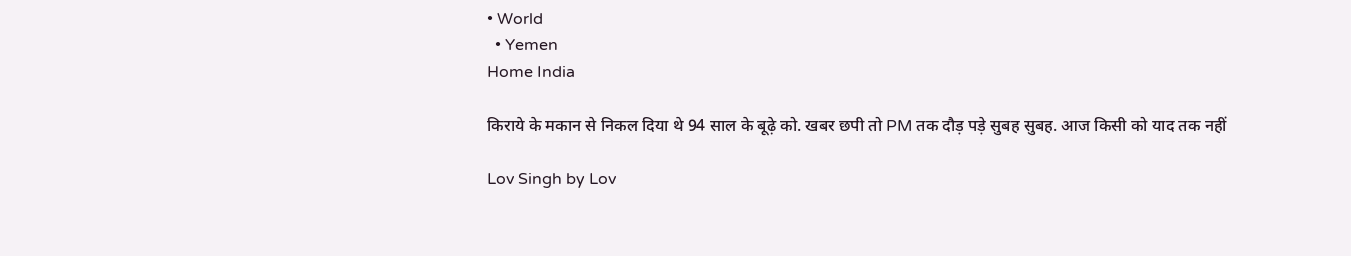• World
  • Yemen
Home India

किराये के मकान से निकल दिया थे 94 साल के बूढ़े को. खबर छपी तो PM तक दौड़ पड़े सुबह सुबह. आज किसी को याद तक नहीं

Lov Singh by Lov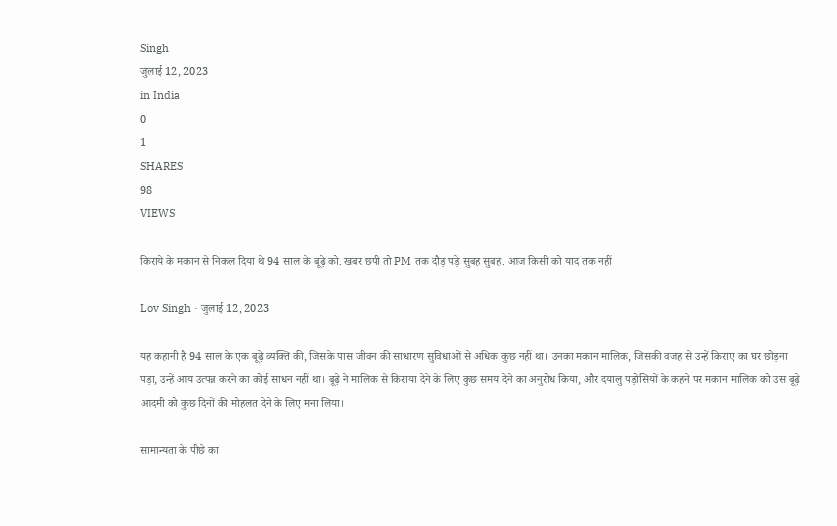Singh
जुलाई 12, 2023
in India
0
1
SHARES
98
VIEWS

किराये के मकान से निकल दिया थे 94 साल के बूढ़े को. खबर छपी तो PM तक दौड़ पड़े सुबह सुबह. आज किसी को याद तक नहीं

Lov Singh · जुलाई 12, 2023

यह कहानी है 94 साल के एक बूढ़े व्यक्ति की, जिसके पास जीवन की साधारण सुविधाओं से अधिक कुछ नहीं था। उनका मकान मालिक, जिसकी वजह से उन्हें किराए का घर छोड़ना पड़ा, उन्हें आय उत्पन्न करने का कोई साधन नहीं था। बूढ़े ने मालिक से किराया देने के लिए कुछ समय देने का अनुरोध किया, और दयालु पड़ोसियों के कहने पर मकान मालिक को उस बूढ़े आदमी को कुछ दिनों की मोहलत देने के लिए मना लिया।

सामान्यता के पीछे का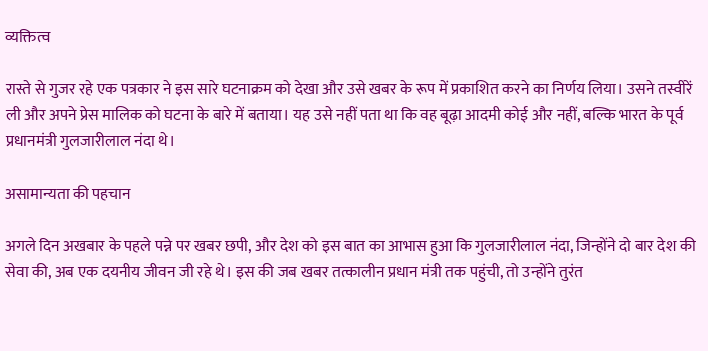व्यक्तित्व

रास्ते से गुजर रहे एक पत्रकार ने इस सारे घटनाक्रम को देखा और उसे खबर के रूप में प्रकाशित करने का निर्णय लिया। उसने तस्वीरें ली और अपने प्रेस मालिक को घटना के बारे में बताया। यह उसे नहीं पता था कि वह बूढ़ा आदमी कोई और नहीं, बल्कि भारत के पूर्व प्रधानमंत्री गुलजारीलाल नंदा थे।

असामान्यता की पहचान

अगले दिन अखबार के पहले पन्ने पर खबर छपी, और देश को इस बात का आभास हुआ कि गुलजारीलाल नंदा, जिन्होंने दो बार देश की सेवा की, अब एक दयनीय जीवन जी रहे थे। इस की जब खबर तत्कालीन प्रधान मंत्री तक पहुंची, तो उन्होंने तुरंत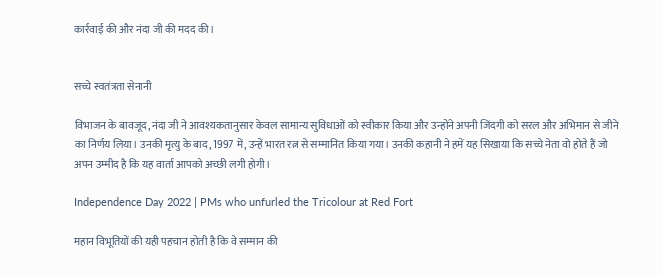कार्रवाई की और नंदा जी की मदद की।


सच्चे स्वतंत्रता सेनानी

विभाजन के बावजूद, नंदा जी ने आवश्यकतानुसार केवल सामान्य सुविधाओं को स्वीकार किया और उन्होंने अपनी जिंदगी को सरल और अभिमान से जीने का निर्णय लिया। उनकी मृत्यु के बाद, 1997 में, उन्हें भारत रत्न से सम्मानित किया गया। उनकी कहानी ने हमें यह सिखाया कि सच्चे नेता वो होते हैं जो अपन उम्मीद है कि यह वार्ता आपको अच्छी लगी होगी।

Independence Day 2022 | PMs who unfurled the Tricolour at Red Fort

महान विभूतियों की यही पहचान होती है कि वे सम्मान की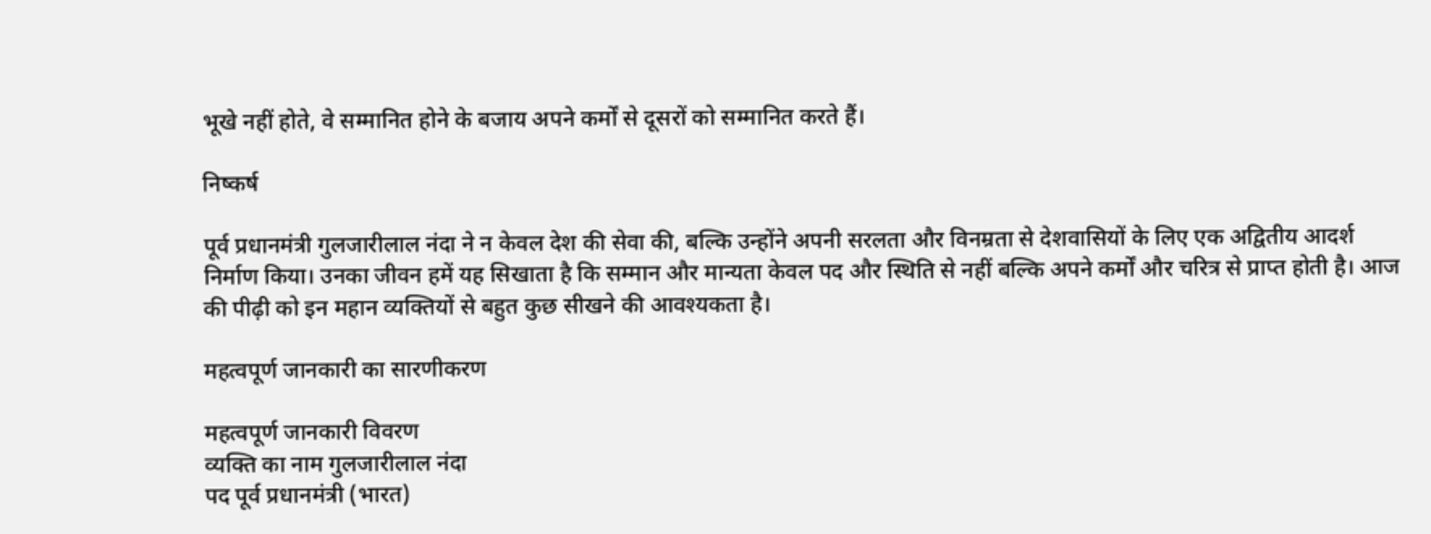भूखे नहीं होते, वे सम्मानित होने के बजाय अपने कर्मों से दूसरों को सम्मानित करते हैं।

निष्कर्ष

पूर्व प्रधानमंत्री गुलजारीलाल नंदा ने न केवल देश की सेवा की, बल्कि उन्होंने अपनी सरलता और विनम्रता से देशवासियों के लिए एक अद्वितीय आदर्श निर्माण किया। उनका जीवन हमें यह सिखाता है कि सम्मान और मान्यता केवल पद और स्थिति से नहीं बल्कि अपने कर्मों और चरित्र से प्राप्त होती है। आज की पीढ़ी को इन महान व्यक्तियों से बहुत कुछ सीखने की आवश्यकता है।

महत्वपूर्ण जानकारी का सारणीकरण

महत्वपूर्ण जानकारी विवरण
व्यक्ति का नाम गुलजारीलाल नंदा
पद पूर्व प्रधानमंत्री (भारत)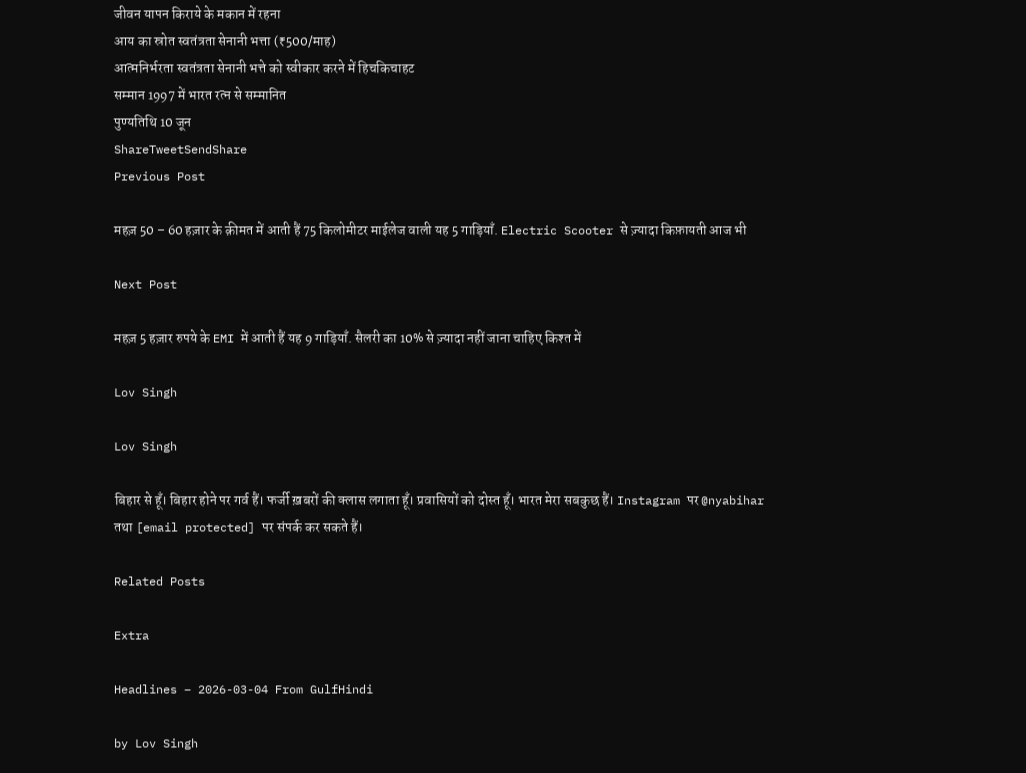जीवन यापन किराये के मकान में रहना
आय का स्रोत स्वतंत्रता सेनानी भत्ता (₹500/माह)
आत्मनिर्भरता स्वतंत्रता सेनानी भत्ते को स्वीकार करने में हिचकिचाहट
सम्मान 1997 में भारत रत्न से सम्मानित
पुण्यतिथि 10 जून
ShareTweetSendShare
Previous Post

महज़ 50 – 60 हज़ार के क़ीमत में आती हैं 75 किलोमीटर माईलेज वाली यह 5 गाड़ियाँ. Electric Scooter से ज़्यादा किफ़ायती आज भी

Next Post

महज़ 5 हज़ार रुपये के EMI में आती हैं यह 9 गाड़ियाँ. सैलरी का 10% से ज़्यादा नहीं जाना चाहिए किश्त में

Lov Singh

Lov Singh

बिहार से हूँ। बिहार होने पर गर्व हैं। फर्जी ख़बरों की क्लास लगाता हूँ। प्रवासियों को दोस्त हूँ। भारत मेरा सबकुछ हैं। Instagram पर @nyabihar तथा [email protected] पर संपर्क कर सकते हैं।

Related Posts

Extra

Headlines – 2026-03-04 From GulfHindi

by Lov Singh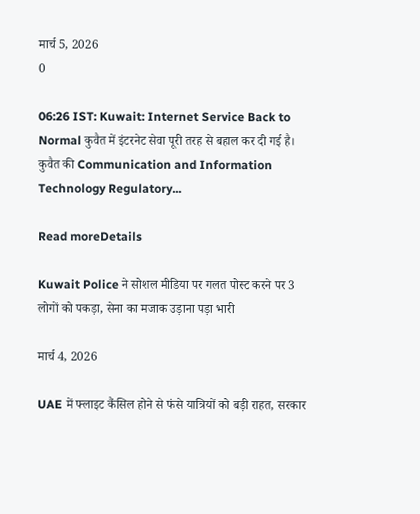मार्च 5, 2026
0

06:26 IST: Kuwait: Internet Service Back to Normal कुवैत में इंटरनेट सेवा पूरी तरह से बहाल कर दी गई है। कुवैत की Communication and Information Technology Regulatory...

Read moreDetails

Kuwait Police ने सोशल मीडिया पर गलत पोस्ट करने पर 3 लोगों को पकड़ा, सेना का मजाक उड़ाना पड़ा भारी

मार्च 4, 2026

UAE में फ्लाइट कैंसिल होने से फंसे यात्रियों को बड़ी राहत, सरकार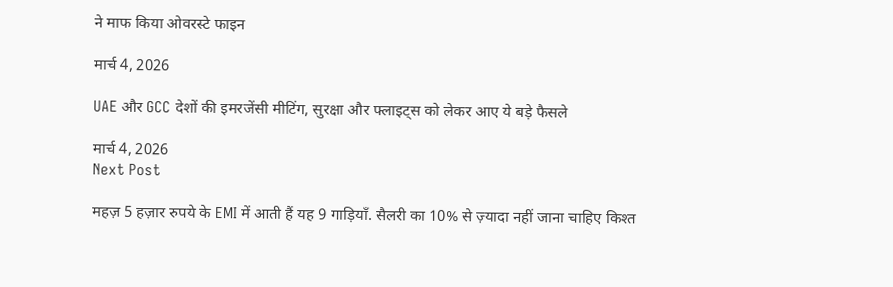ने माफ किया ओवरस्टे फाइन

मार्च 4, 2026

UAE और GCC देशों की इमरजेंसी मीटिंग, सुरक्षा और फ्लाइट्स को लेकर आए ये बड़े फैसले

मार्च 4, 2026
Next Post

महज़ 5 हज़ार रुपये के EMI में आती हैं यह 9 गाड़ियाँ. सैलरी का 10% से ज़्यादा नहीं जाना चाहिए किश्त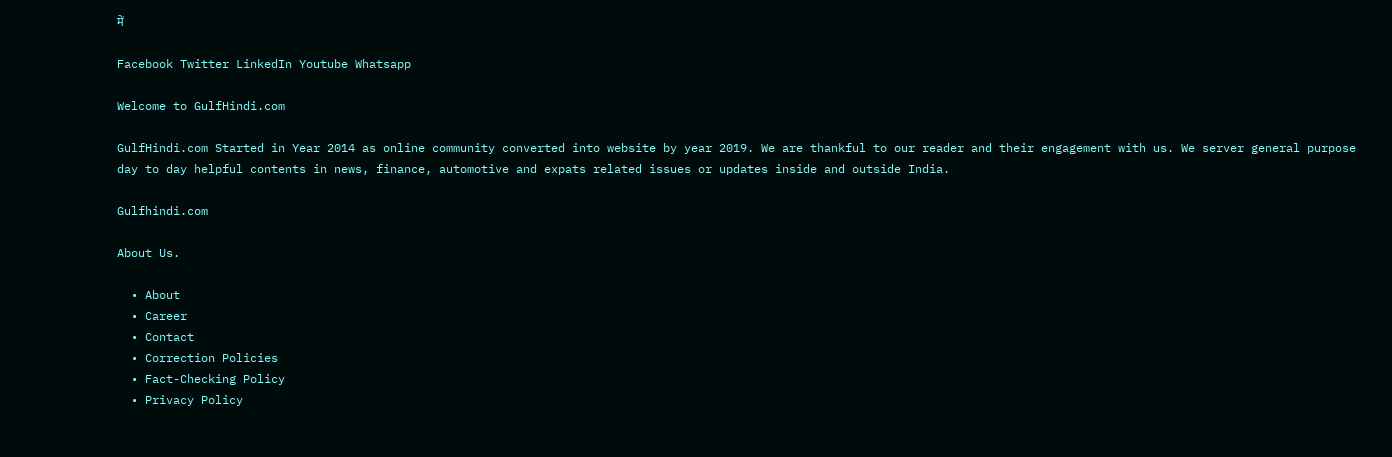में

Facebook Twitter LinkedIn Youtube Whatsapp

Welcome to GulfHindi.com

GulfHindi.com Started in Year 2014 as online community converted into website by year 2019. We are thankful to our reader and their engagement with us. We server general purpose day to day helpful contents in news, finance, automotive and expats related issues or updates inside and outside India.

Gulfhindi.com

About Us.

  • About
  • Career
  • Contact
  • Correction Policies
  • Fact-Checking Policy
  • Privacy Policy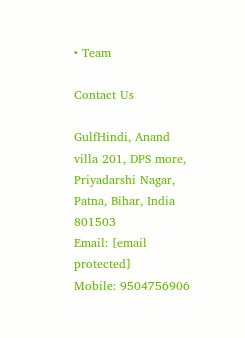• Team

Contact Us

GulfHindi, Anand villa 201, DPS more, Priyadarshi Nagar, Patna, Bihar, India 801503
Email: [email protected]
Mobile: 9504756906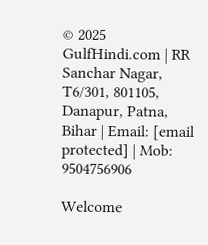© 2025 GulfHindi.com | RR Sanchar Nagar, T6/301, 801105, Danapur, Patna, Bihar | Email: [email protected] | Mob: 9504756906

Welcome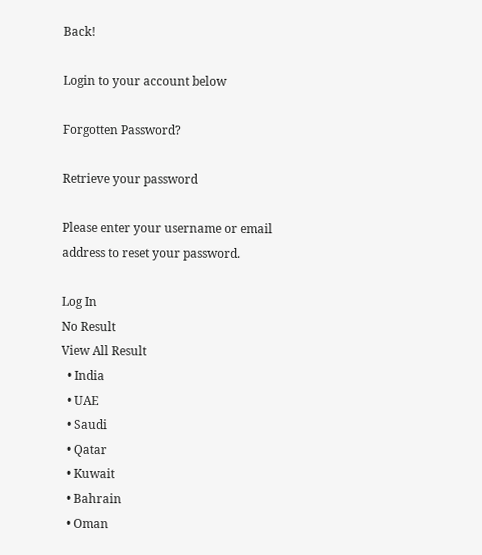Back!

Login to your account below

Forgotten Password?

Retrieve your password

Please enter your username or email address to reset your password.

Log In
No Result
View All Result
  • India
  • UAE
  • Saudi
  • Qatar
  • Kuwait
  • Bahrain
  • Oman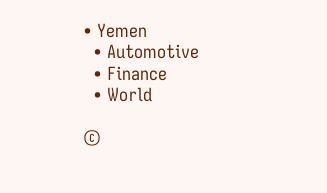• Yemen
  • Automotive
  • Finance
  • World

©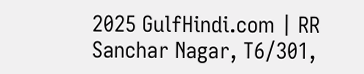2025 GulfHindi.com | RR Sanchar Nagar, T6/301,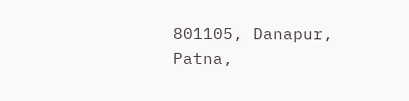801105, Danapur, Patna,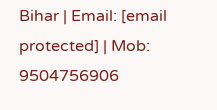Bihar | Email: [email protected] | Mob: 9504756906